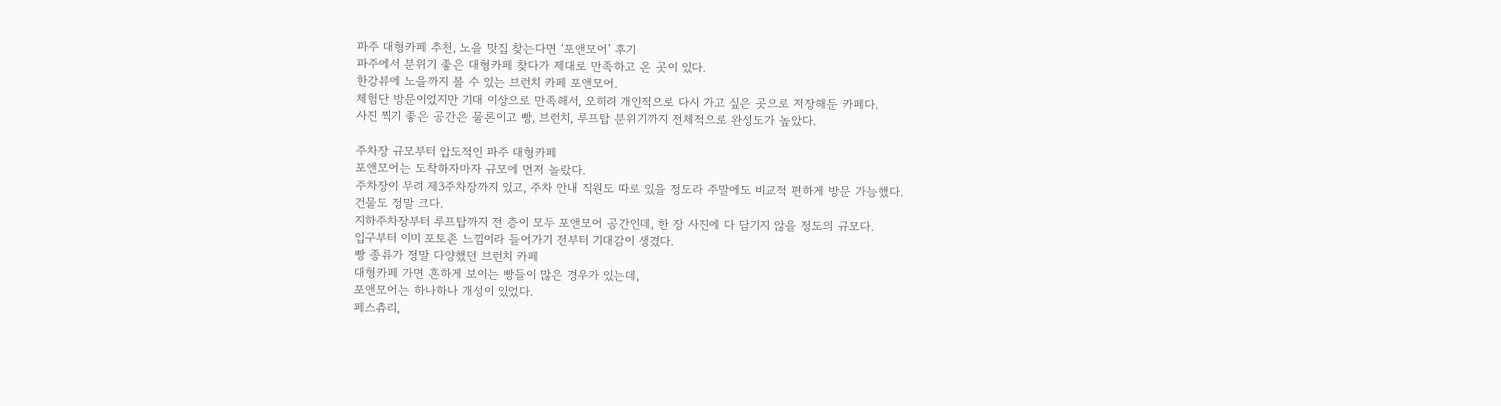파주 대형카페 추천, 노을 맛집 찾는다면 ‘포앤모어’ 후기
파주에서 분위기 좋은 대형카페 찾다가 제대로 만족하고 온 곳이 있다.
한강뷰에 노을까지 볼 수 있는 브런치 카페 포앤모어.
체험단 방문이었지만 기대 이상으로 만족해서, 오히려 개인적으로 다시 가고 싶은 곳으로 저장해둔 카페다.
사진 찍기 좋은 공간은 물론이고 빵, 브런치, 루프탑 분위기까지 전체적으로 완성도가 높았다.

주차장 규모부터 압도적인 파주 대형카페
포앤모어는 도착하자마자 규모에 먼저 놀랐다.
주차장이 무려 제3주차장까지 있고, 주차 안내 직원도 따로 있을 정도라 주말에도 비교적 편하게 방문 가능했다.
건물도 정말 크다.
지하주차장부터 루프탑까지 전 층이 모두 포앤모어 공간인데, 한 장 사진에 다 담기지 않을 정도의 규모다.
입구부터 이미 포토존 느낌이라 들어가기 전부터 기대감이 생겼다.
빵 종류가 정말 다양했던 브런치 카페
대형카페 가면 흔하게 보이는 빵들이 많은 경우가 있는데,
포앤모어는 하나하나 개성이 있었다.
페스츄리,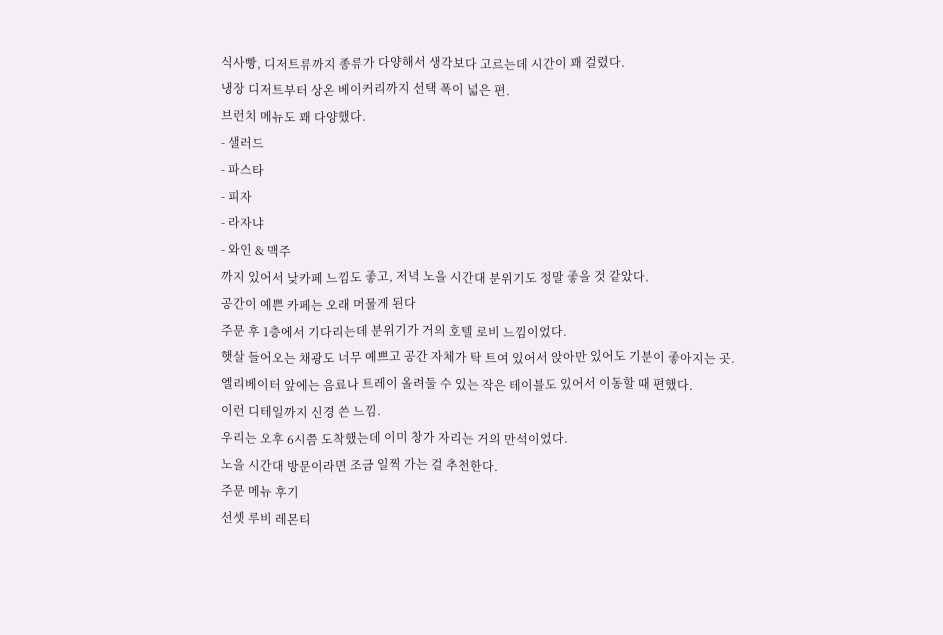식사빵, 디저트류까지 종류가 다양해서 생각보다 고르는데 시간이 꽤 걸렸다.
냉장 디저트부터 상온 베이커리까지 선택 폭이 넓은 편.
브런치 메뉴도 꽤 다양했다.
- 샐러드
- 파스타
- 피자
- 라자냐
- 와인 & 맥주
까지 있어서 낮카페 느낌도 좋고, 저녁 노을 시간대 분위기도 정말 좋을 것 같았다.
공간이 예쁜 카페는 오래 머물게 된다
주문 후 1층에서 기다리는데 분위기가 거의 호텔 로비 느낌이었다.
햇살 들어오는 채광도 너무 예쁘고 공간 자체가 탁 트여 있어서 앉아만 있어도 기분이 좋아지는 곳.
엘리베이터 앞에는 음료나 트레이 올려둘 수 있는 작은 테이블도 있어서 이동할 때 편했다.
이런 디테일까지 신경 쓴 느낌.
우리는 오후 6시쯤 도착했는데 이미 창가 자리는 거의 만석이었다.
노을 시간대 방문이라면 조금 일찍 가는 걸 추천한다.
주문 메뉴 후기
선셋 루비 레몬티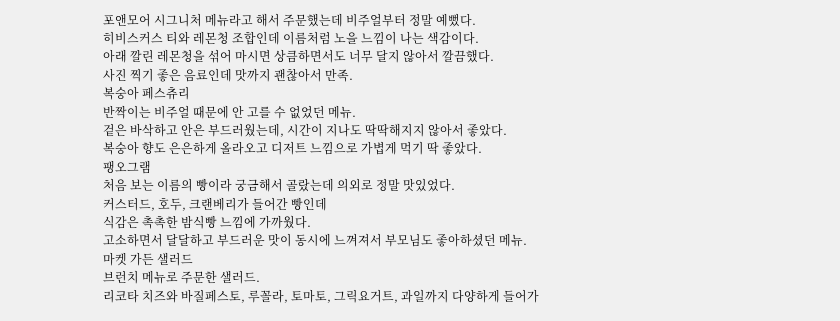포앤모어 시그니처 메뉴라고 해서 주문했는데 비주얼부터 정말 예뻤다.
히비스커스 티와 레몬청 조합인데 이름처럼 노을 느낌이 나는 색감이다.
아래 깔린 레몬청을 섞어 마시면 상큼하면서도 너무 달지 않아서 깔끔했다.
사진 찍기 좋은 음료인데 맛까지 괜찮아서 만족.
복숭아 페스츄리
반짝이는 비주얼 때문에 안 고를 수 없었던 메뉴.
겉은 바삭하고 안은 부드러웠는데, 시간이 지나도 딱딱해지지 않아서 좋았다.
복숭아 향도 은은하게 올라오고 디저트 느낌으로 가볍게 먹기 딱 좋았다.
팽오그램
처음 보는 이름의 빵이라 궁금해서 골랐는데 의외로 정말 맛있었다.
커스터드, 호두, 크랜베리가 들어간 빵인데
식감은 촉촉한 밤식빵 느낌에 가까웠다.
고소하면서 달달하고 부드러운 맛이 동시에 느껴져서 부모님도 좋아하셨던 메뉴.
마켓 가든 샐러드
브런치 메뉴로 주문한 샐러드.
리코타 치즈와 바질페스토, 루꼴라, 토마토, 그릭요거트, 과일까지 다양하게 들어가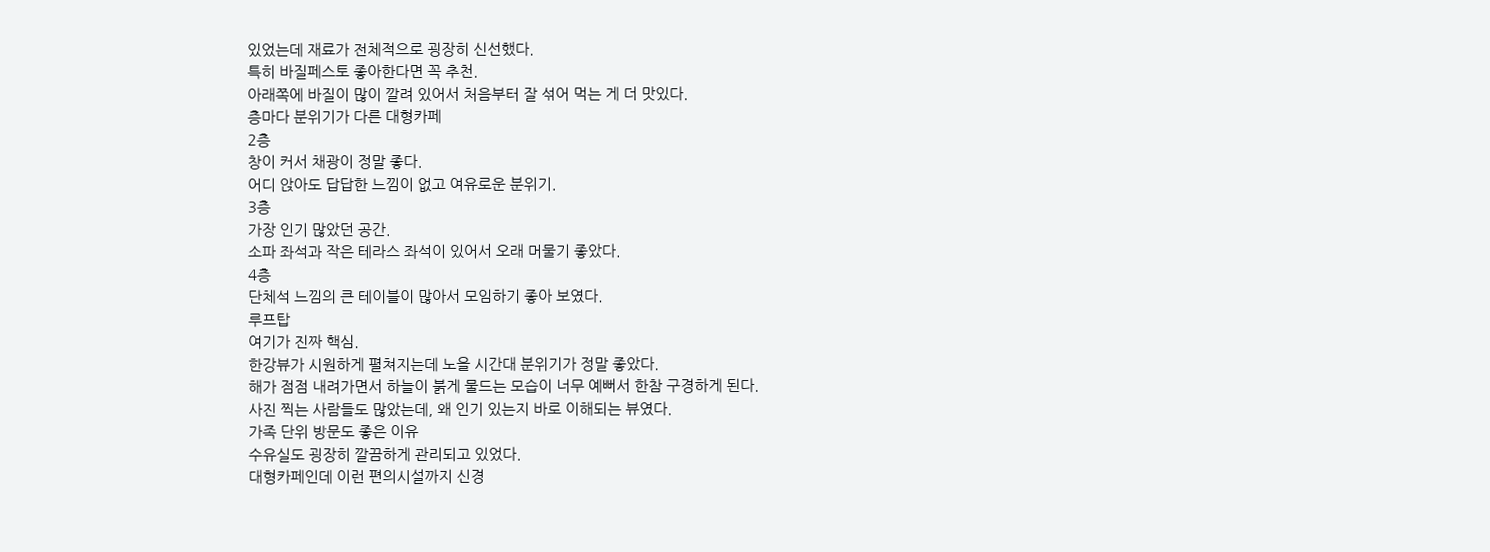있었는데 재료가 전체적으로 굉장히 신선했다.
특히 바질페스토 좋아한다면 꼭 추천.
아래쪽에 바질이 많이 깔려 있어서 처음부터 잘 섞어 먹는 게 더 맛있다.
층마다 분위기가 다른 대형카페
2층
창이 커서 채광이 정말 좋다.
어디 앉아도 답답한 느낌이 없고 여유로운 분위기.
3층
가장 인기 많았던 공간.
소파 좌석과 작은 테라스 좌석이 있어서 오래 머물기 좋았다.
4층
단체석 느낌의 큰 테이블이 많아서 모임하기 좋아 보였다.
루프탑
여기가 진짜 핵심.
한강뷰가 시원하게 펼쳐지는데 노을 시간대 분위기가 정말 좋았다.
해가 점점 내려가면서 하늘이 붉게 물드는 모습이 너무 예뻐서 한참 구경하게 된다.
사진 찍는 사람들도 많았는데, 왜 인기 있는지 바로 이해되는 뷰였다.
가족 단위 방문도 좋은 이유
수유실도 굉장히 깔끔하게 관리되고 있었다.
대형카페인데 이런 편의시설까지 신경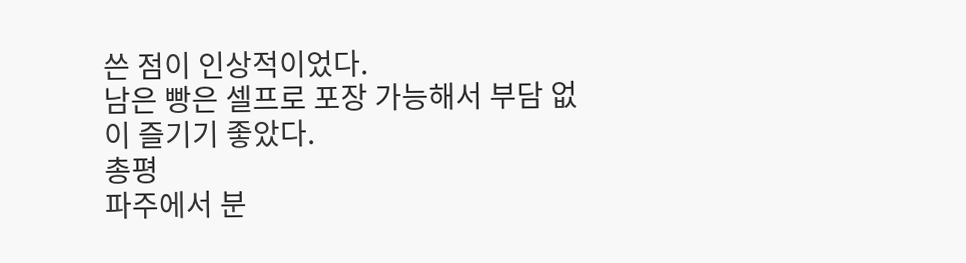쓴 점이 인상적이었다.
남은 빵은 셀프로 포장 가능해서 부담 없이 즐기기 좋았다.
총평
파주에서 분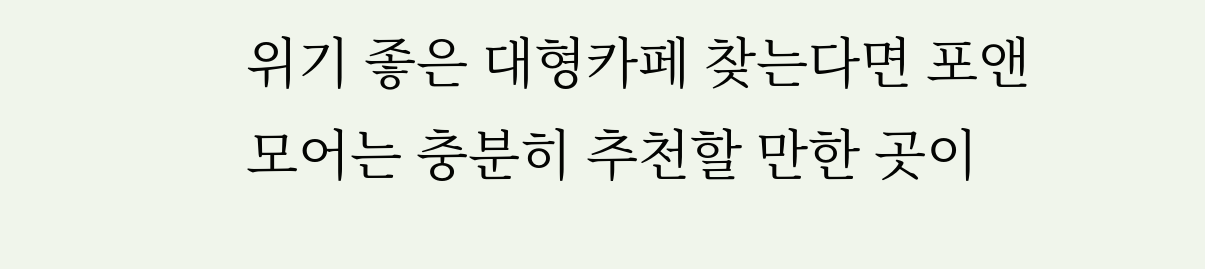위기 좋은 대형카페 찾는다면 포앤모어는 충분히 추천할 만한 곳이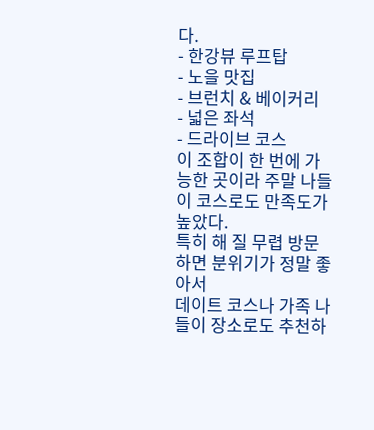다.
- 한강뷰 루프탑
- 노을 맛집
- 브런치 & 베이커리
- 넓은 좌석
- 드라이브 코스
이 조합이 한 번에 가능한 곳이라 주말 나들이 코스로도 만족도가 높았다.
특히 해 질 무렵 방문하면 분위기가 정말 좋아서
데이트 코스나 가족 나들이 장소로도 추천하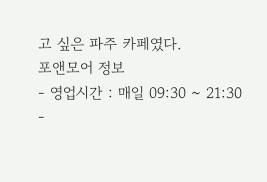고 싶은 파주 카페였다.
포앤모어 정보
- 영업시간 : 매일 09:30 ~ 21:30
-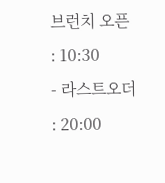브런치 오픈 : 10:30
- 라스트오더 : 20:00